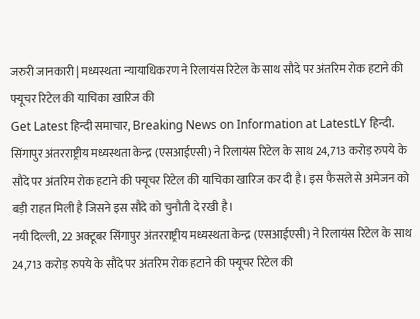जरुरी जानकारी | मध्यस्थता न्यायाधिकरण ने रिलायंस रिटेल के साथ सौदे पर अंतरिम रोक हटाने की फ्यूचर रिटेल की याचिका खारिज की
Get Latest हिन्दी समाचार, Breaking News on Information at LatestLY हिन्दी. सिंगापुर अंतरराष्ट्रीय मध्यस्थता केन्द्र (एसआईएसी) ने रिलायंस रिटेल के साथ 24,713 करोड़ रुपये के सौदे पर अंतरिम रोक हटाने की फ्यूचर रिटेल की याचिका खारिज कर दी है। इस फैसले से अमेजन को बड़ी राहत मिली है जिसने इस सौदे को चुनौती दे रखी है।
नयी दिल्ली, 22 अक्टूबर सिंगापुर अंतरराष्ट्रीय मध्यस्थता केन्द्र (एसआईएसी) ने रिलायंस रिटेल के साथ 24,713 करोड़ रुपये के सौदे पर अंतरिम रोक हटाने की फ्यूचर रिटेल की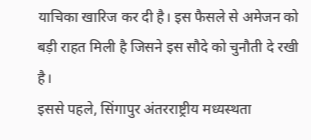याचिका खारिज कर दी है। इस फैसले से अमेजन को बड़ी राहत मिली है जिसने इस सौदे को चुनौती दे रखी है।
इससे पहले, सिंगापुर अंतरराष्ट्रीय मध्यस्थता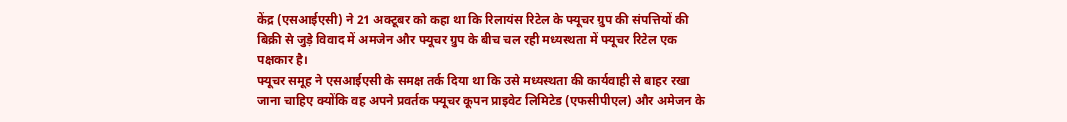केंद्र (एसआईएसी) ने 21 अक्टूबर को कहा था कि रिलायंस रिटेल के फ्यूचर ग्रुप की संपत्तियों की बिक्री से जुड़े विवाद में अमजेन और फ्यूचर ग्रुप के बीच चल रही मध्यस्थता में फ्यूचर रिटेल एक पक्षकार है।
फ्यूचर समूह ने एसआईएसी के समक्ष तर्क दिया था कि उसे मध्यस्थता की कार्यवाही से बाहर रखा जाना चाहिए क्योंकि वह अपने प्रवर्तक फ्यूचर कूपन प्राइवेट लिमिटेड (एफसीपीएल) और अमेजन के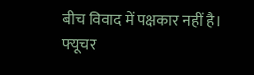बीच विवाद में पक्षकार नहीं है।
फ्यूचर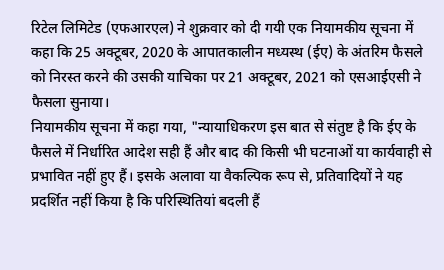रिटेल लिमिटेड (एफआरएल) ने शुक्रवार को दी गयी एक नियामकीय सूचना में कहा कि 25 अक्टूबर, 2020 के आपातकालीन मध्यस्थ (ईए) के अंतरिम फैसले को निरस्त करने की उसकी याचिका पर 21 अक्टूबर, 2021 को एसआईएसी ने फैसला सुनाया।
नियामकीय सूचना में कहा गया, "न्यायाधिकरण इस बात से संतुष्ट है कि ईए के फैसले में निर्धारित आदेश सही हैं और बाद की किसी भी घटनाओं या कार्यवाही से प्रभावित नहीं हुए हैं। इसके अलावा या वैकल्पिक रूप से, प्रतिवादियों ने यह प्रदर्शित नहीं किया है कि परिस्थितियां बदली हैं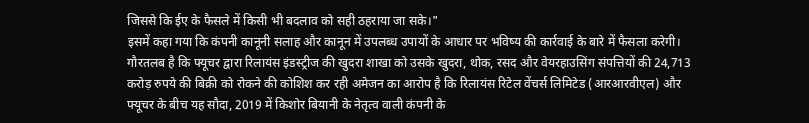जिससे कि ईए के फैसले में किसी भी बदलाव को सही ठहराया जा सके।"
इसमें कहा गया कि कंपनी कानूनी सलाह और कानून में उपलब्ध उपायों के आधार पर भविष्य की कार्रवाई के बारे में फैसला करेगी।
गौरतलब है कि फ्यूचर द्वारा रिलायंस इंडस्ट्रीज की खुदरा शाखा को उसके खुदरा, थोक, रसद और वेयरहाउसिंग संपत्तियों की 24,713 करोड़ रुपये की बिक्री को रोकने की कोशिश कर रही अमेजन का आरोप है कि रिलायंस रिटेल वेंचर्स लिमिटेड (आरआरवीएल) और फ्यूचर के बीच यह सौदा, 2019 में किशोर बियानी के नेतृत्व वाली कंपनी के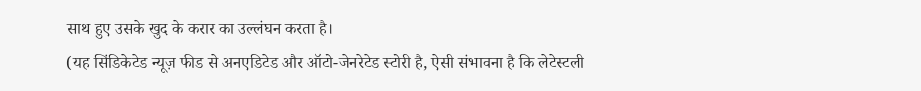साथ हुए उसके खुद के करार का उल्लंघन करता है।
(यह सिंडिकेटेड न्यूज़ फीड से अनएडिटेड और ऑटो-जेनरेटेड स्टोरी है, ऐसी संभावना है कि लेटेस्टली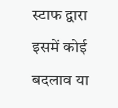स्टाफ द्वारा इसमें कोई बदलाव या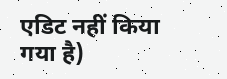एडिट नहीं किया गया है)